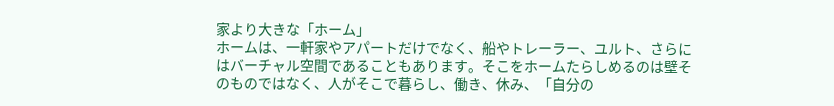家より大きな「ホーム」
ホームは、一軒家やアパートだけでなく、船やトレーラー、ユルト、さらにはバーチャル空間であることもあります。そこをホームたらしめるのは壁そのものではなく、人がそこで暮らし、働き、休み、「自分の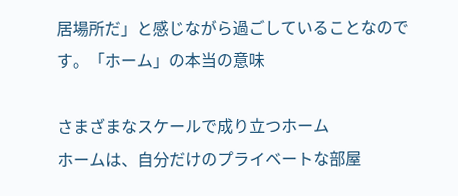居場所だ」と感じながら過ごしていることなのです。「ホーム」の本当の意味

さまざまなスケールで成り立つホーム
ホームは、自分だけのプライベートな部屋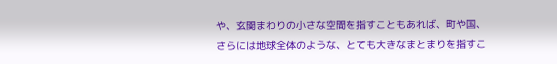や、玄関まわりの小さな空間を指すこともあれば、町や国、さらには地球全体のような、とても大きなまとまりを指すこ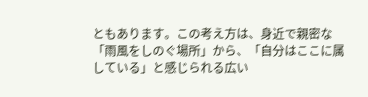ともあります。この考え方は、身近で親密な「雨風をしのぐ場所」から、「自分はここに属している」と感じられる広い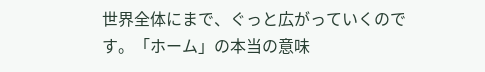世界全体にまで、ぐっと広がっていくのです。「ホーム」の本当の意味